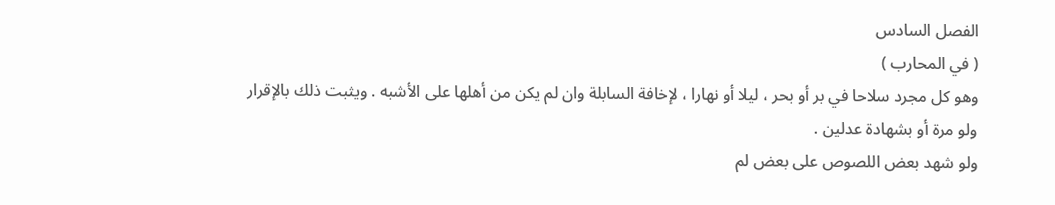الفصل السادس
( في المحارب )
وهو كل مجرد سلاحا في بر أو بحر ، ليلا أو نهارا ، لإخافة السابلة وان لم يكن من أهلها على الأشبه . ويثبت ذلك بالإقرار ولو مرة أو بشهادة عدلين .
ولو شهد بعض اللصوص على بعض لم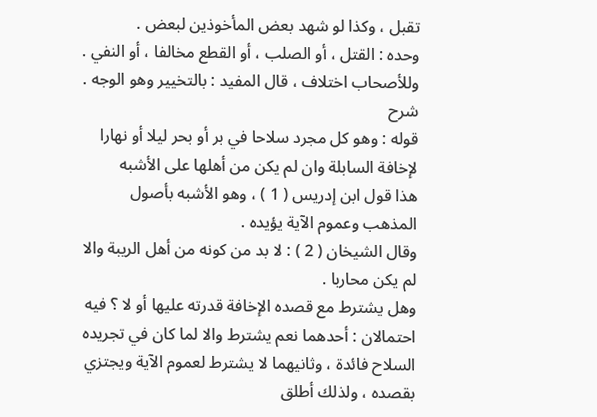تقبل ، وكذا لو شهد بعض المأخوذين لبعض .
وحده : القتل ، أو الصلب ، أو القطع مخالفا ، أو النفي .
وللأصحاب اختلاف ، قال المفيد : بالتخيير وهو الوجه .
شرح
قوله : وهو كل مجرد سلاحا في بر أو بحر ليلا أو نهارا لإخافة السابلة وان لم يكن من أهلها على الأشبه
هذا قول ابن إدريس ( 1 ) ، وهو الأشبه بأصول المذهب وعموم الآية يؤيده .
وقال الشيخان ( 2 ) : لا بد من كونه من أهل الريبة والا لم يكن محاربا .
وهل يشترط مع قصده الإخافة قدرته عليها أو لا ؟ فيه احتمالان : أحدهما نعم يشترط والا لما كان في تجريده السلاح فائدة ، وثانيهما لا يشترط لعموم الآية ويجتزي بقصده ، ولذلك أطلق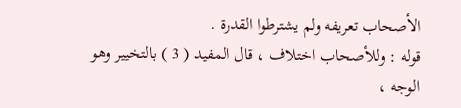الأصحاب تعريفه ولم يشترطوا القدرة .
قوله : وللأصحاب اختلاف ، قال المفيد ( 3 ) بالتخيير وهو الوجه ،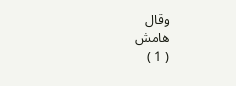وقال
هامش
( 1 )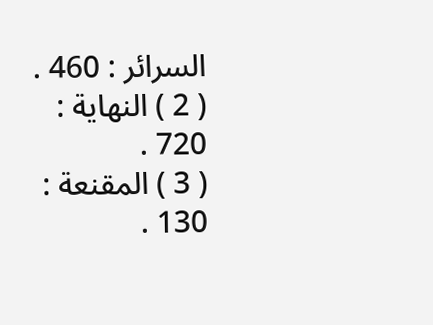السرائر : 460 .
( 2 ) النهاية : 720 .
( 3 ) المقنعة : 130 .